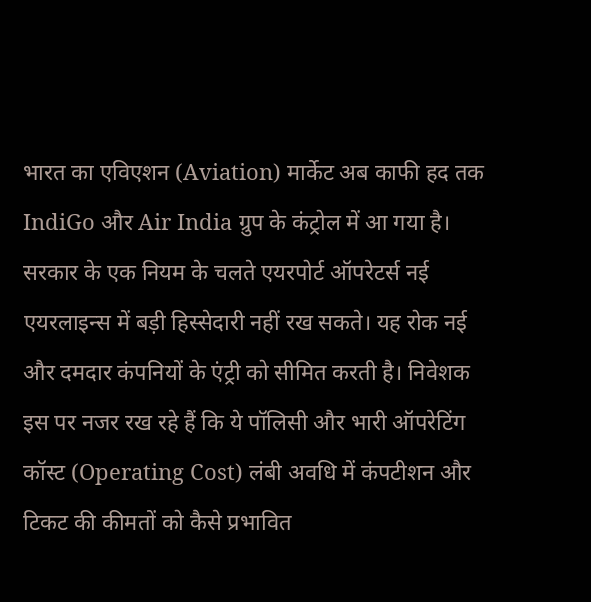भारत का एविएशन (Aviation) मार्केट अब काफी हद तक IndiGo और Air India ग्रुप के कंट्रोल में आ गया है। सरकार के एक नियम के चलते एयरपोर्ट ऑपरेटर्स नई एयरलाइन्स में बड़ी हिस्सेदारी नहीं रख सकते। यह रोक नई और दमदार कंपनियों के एंट्री को सीमित करती है। निवेशक इस पर नजर रख रहे हैं कि ये पॉलिसी और भारी ऑपरेटिंग कॉस्ट (Operating Cost) लंबी अवधि में कंपटीशन और टिकट की कीमतों को कैसे प्रभावित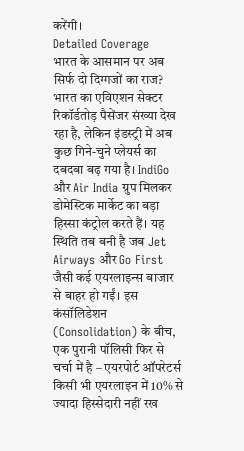करेंगी।
Detailed Coverage
भारत के आसमान पर अब सिर्फ दो दिग्गजों का राज?
भारत का एविएशन सेक्टर रिकॉर्डतोड़ पैसेंजर संख्या देख रहा है, लेकिन इंडस्ट्री में अब कुछ गिने-चुने प्लेयर्स का दबदबा बढ़ गया है। IndiGo और Air India ग्रुप मिलकर डोमेस्टिक मार्केट का बड़ा हिस्सा कंट्रोल करते हैं। यह स्थिति तब बनी है जब Jet Airways और Go First जैसी कई एयरलाइन्स बाजार से बाहर हो गईं। इस कंसॉलिडेशन (Consolidation) के बीच, एक पुरानी पॉलिसी फिर से चर्चा में है – एयरपोर्ट ऑपरेटर्स किसी भी एयरलाइन में 10% से ज्यादा हिस्सेदारी नहीं रख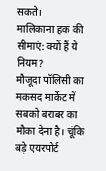सकते।
मालिकाना हक की सीमाएं: क्यों हैं ये नियम?
मौजूदा पॉलिसी का मकसद मार्केट में सबको बराबर का मौका देना है। चूंकि बड़े एयरपोर्ट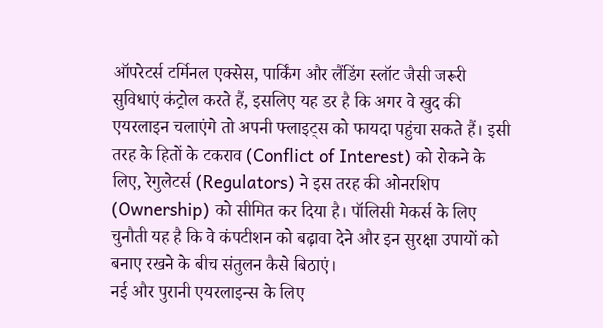ऑपरेटर्स टर्मिनल एक्सेस, पार्किंग और लैंडिंग स्लॉट जैसी जरूरी सुविधाएं कंट्रोल करते हैं, इसलिए यह डर है कि अगर वे खुद की एयरलाइन चलाएंगे तो अपनी फ्लाइट्स को फायदा पहुंचा सकते हैं। इसी तरह के हितों के टकराव (Conflict of Interest) को रोकने के लिए, रेगुलेटर्स (Regulators) ने इस तरह की ओनरशिप (Ownership) को सीमित कर दिया है। पॉलिसी मेकर्स के लिए चुनौती यह है कि वे कंपटीशन को बढ़ावा देने और इन सुरक्षा उपायों को बनाए रखने के बीच संतुलन कैसे बिठाएं।
नई और पुरानी एयरलाइन्स के लिए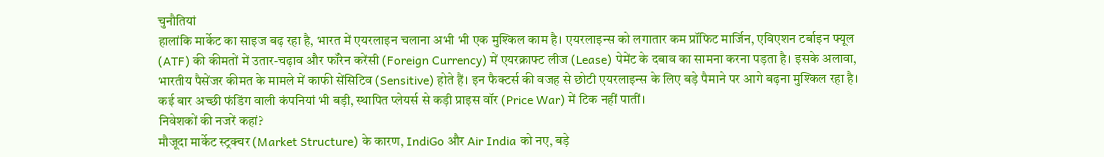चुनौतियां
हालांकि मार्केट का साइज बढ़ रहा है, भारत में एयरलाइन चलाना अभी भी एक मुश्किल काम है। एयरलाइन्स को लगातार कम प्रॉफिट मार्जिन, एविएशन टर्बाइन फ्यूल (ATF) की कीमतों में उतार-चढ़ाव और फॉरेन करेंसी (Foreign Currency) में एयरक्राफ्ट लीज (Lease) पेमेंट के दबाव का सामना करना पड़ता है। इसके अलावा, भारतीय पैसेंजर कीमत के मामले में काफी सेंसिटिव (Sensitive) होते हैं। इन फैक्टर्स की वजह से छोटी एयरलाइन्स के लिए बड़े पैमाने पर आगे बढ़ना मुश्किल रहा है। कई बार अच्छी फंडिंग वाली कंपनियां भी बड़ी, स्थापित प्लेयर्स से कड़ी प्राइस वॉर (Price War) में टिक नहीं पातीं।
निवेशकों की नजरें कहां?
मौजूदा मार्केट स्ट्रक्चर (Market Structure) के कारण, IndiGo और Air India को नए, बड़े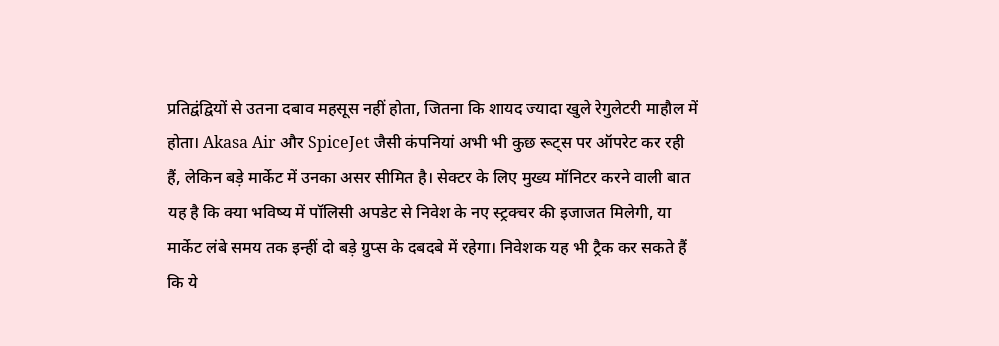प्रतिद्वंद्वियों से उतना दबाव महसूस नहीं होता, जितना कि शायद ज्यादा खुले रेगुलेटरी माहौल में होता। Akasa Air और SpiceJet जैसी कंपनियां अभी भी कुछ रूट्स पर ऑपरेट कर रही हैं, लेकिन बड़े मार्केट में उनका असर सीमित है। सेक्टर के लिए मुख्य मॉनिटर करने वाली बात यह है कि क्या भविष्य में पॉलिसी अपडेट से निवेश के नए स्ट्रक्चर की इजाजत मिलेगी, या मार्केट लंबे समय तक इन्हीं दो बड़े ग्रुप्स के दबदबे में रहेगा। निवेशक यह भी ट्रैक कर सकते हैं कि ये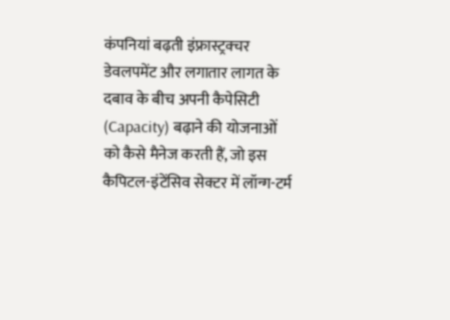कंपनियां बढ़ती इंफ्रास्ट्रक्चर डेवलपमेंट और लगातार लागत के दबाव के बीच अपनी कैपेसिटी (Capacity) बढ़ाने की योजनाओं को कैसे मैनेज करती हैं, जो इस कैपिटल-इंटेंसिव सेक्टर में लॉन्ग-टर्म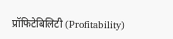प्रॉफिटेबिलिटी (Profitability)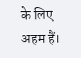के लिए अहम हैं।